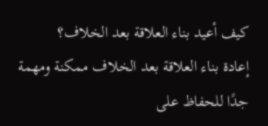كيف أعيد بناء العلاقة بعد الخلاف؟
إعادة بناء العلاقة بعد الخلاف ممكنة ومهمة جدًا للحفاظ على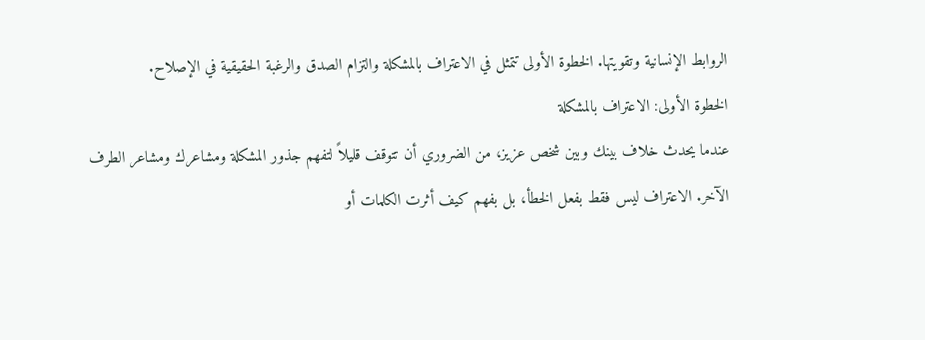الروابط الإنسانية وتقويتها. الخطوة الأولى تتمثل في الاعتراف بالمشكلة والتزام الصدق والرغبة الحقيقية في الإصلاح.
الخطوة الأولى: الاعتراف بالمشكلة
عندما يحدث خلاف بينك وبين شخص عزيز، من الضروري أن تتوقف قليلاً لتفهم جذور المشكلة ومشاعرك ومشاعر الطرف الآخر. الاعتراف ليس فقط بفعل الخطأ، بل بفهم كيف أثرت الكلمات أو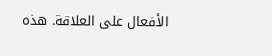الأفعال على العلاقة. هذه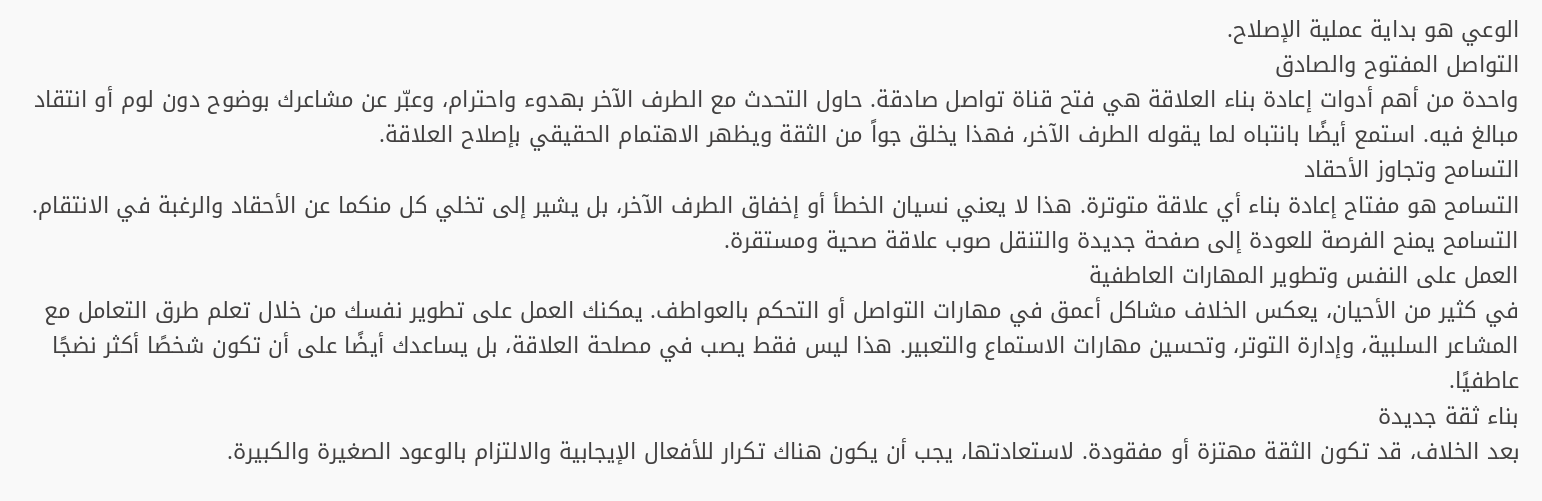الوعي هو بداية عملية الإصلاح.
التواصل المفتوح والصادق
واحدة من أهم أدوات إعادة بناء العلاقة هي فتح قناة تواصل صادقة. حاول التحدث مع الطرف الآخر بهدوء واحترام، وعبّر عن مشاعرك بوضوح دون لوم أو انتقاد مبالغ فيه. استمع أيضًا بانتباه لما يقوله الطرف الآخر، فهذا يخلق جواً من الثقة ويظهر الاهتمام الحقيقي بإصلاح العلاقة.
التسامح وتجاوز الأحقاد
التسامح هو مفتاح إعادة بناء أي علاقة متوترة. هذا لا يعني نسيان الخطأ أو إخفاق الطرف الآخر، بل يشير إلى تخلي كل منكما عن الأحقاد والرغبة في الانتقام. التسامح يمنح الفرصة للعودة إلى صفحة جديدة والتنقل صوب علاقة صحية ومستقرة.
العمل على النفس وتطوير المهارات العاطفية
في كثير من الأحيان، يعكس الخلاف مشاكل أعمق في مهارات التواصل أو التحكم بالعواطف. يمكنك العمل على تطوير نفسك من خلال تعلم طرق التعامل مع المشاعر السلبية، وإدارة التوتر، وتحسين مهارات الاستماع والتعبير. هذا ليس فقط يصب في مصلحة العلاقة، بل يساعدك أيضًا على أن تكون شخصًا أكثر نضجًا عاطفيًا.
بناء ثقة جديدة
بعد الخلاف، قد تكون الثقة مهتزة أو مفقودة. لاستعادتها، يجب أن يكون هناك تكرار للأفعال الإيجابية والالتزام بالوعود الصغيرة والكبيرة.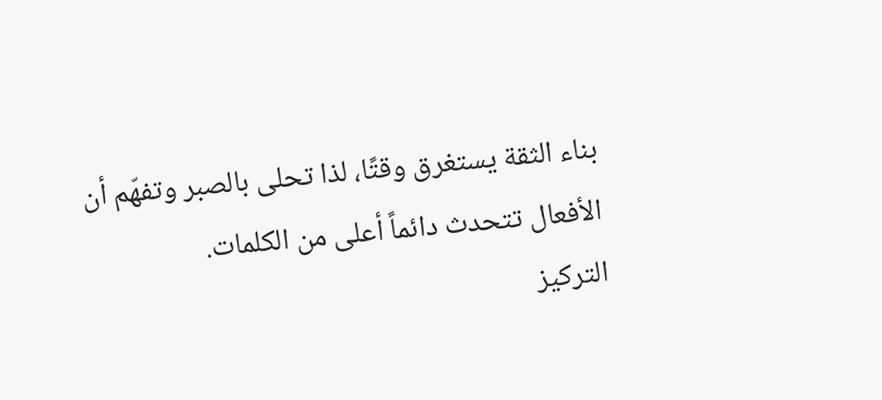بناء الثقة يستغرق وقتًا، لذا تحلى بالصبر وتفهّم أن الأفعال تتحدث دائماً أعلى من الكلمات.
التركيز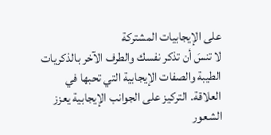على الإيجابيات المشتركة
لا تنسَ أن تذكر نفسك والطرف الآخر بالذكريات الطيبة والصفات الإيجابية التي تحبها في العلاقة. التركيز على الجوانب الإيجابية يعزز الشعور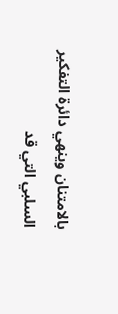بالامتنان وينهي دائرة التفكير السلبي التي قد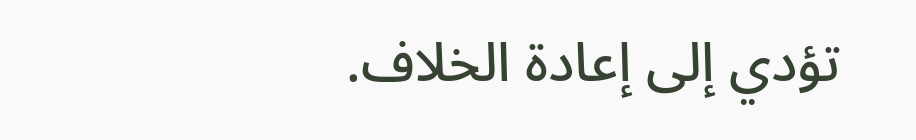تؤدي إلى إعادة الخلاف.